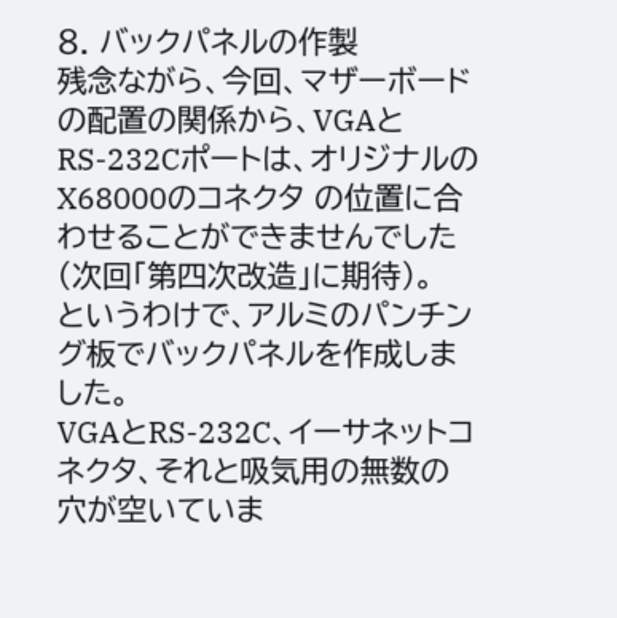8. バックパネルの作製
残念ながら、今回、マザーボードの配置の関係から、VGAとRS-232Cポートは、オリジナルのX68000のコネクタ の位置に合わせることができませんでした(次回「第四次改造」に期待)。
というわけで、アルミのパンチング板でバックパネルを作成しました。
VGAとRS-232C、イーサネットコネクタ、それと吸気用の無数の穴が空いていま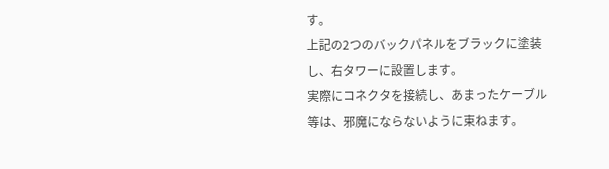す。
上記の2つのバックパネルをブラックに塗装し、右タワーに設置します。
実際にコネクタを接続し、あまったケーブル等は、邪魔にならないように束ねます。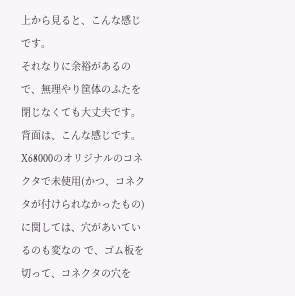上から見ると、こんな感じです。
それなりに余裕があるので、無理やり筐体のふたを閉じなくても大丈夫です。
背面は、こんな感じです。
X68000のオリジナルのコネクタで未使用(かつ、コネクタが付けられなかったもの)に関しては、穴があいているのも変なの で、ゴム板を切って、コネクタの穴を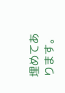埋めてあります。